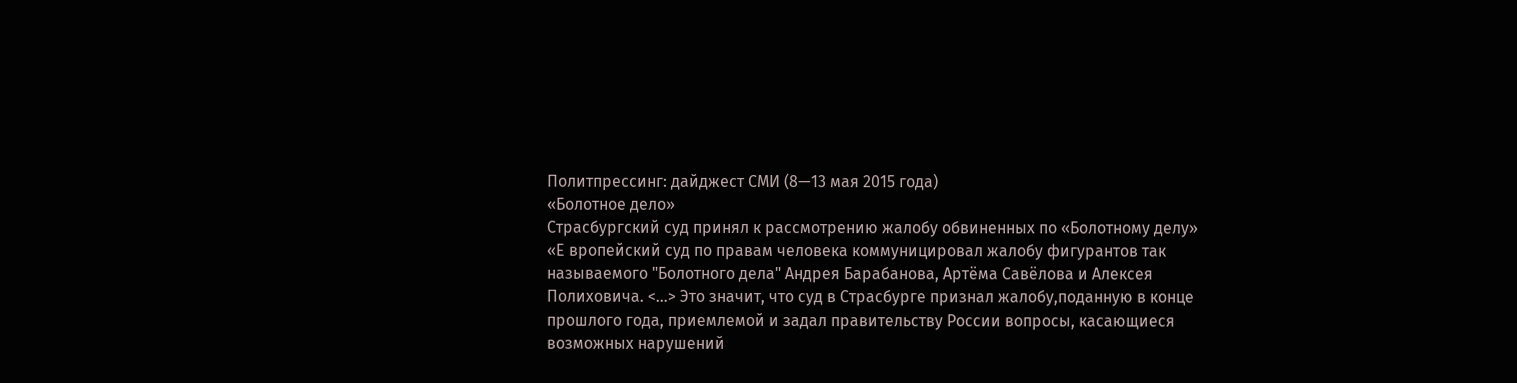Политпрессинг: дайджест СМИ (8—13 мая 2015 года)
«Болотное дело»
Страсбургский суд принял к рассмотрению жалобу обвиненных по «Болотному делу»
«Е вропейский суд по правам человека коммуницировал жалобу фигурантов так называемого "Болотного дела" Андрея Барабанова, Артёма Савёлова и Алексея Полиховича. <…> Это значит, что суд в Страсбурге признал жалобу,поданную в конце прошлого года, приемлемой и задал правительству России вопросы, касающиеся возможных нарушений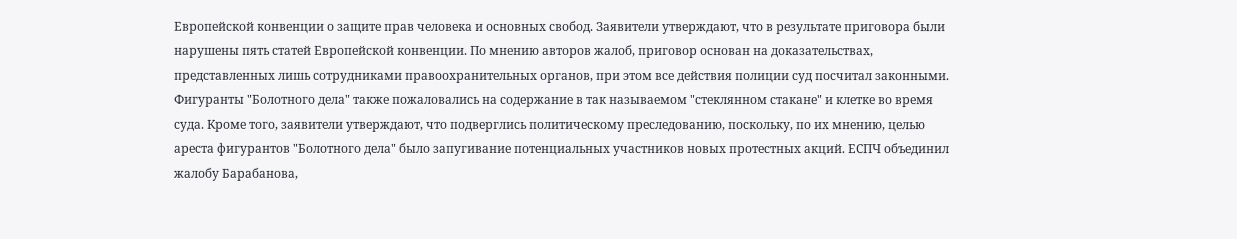Европейской конвенции о защите прав человека и основных свобод. Заявители утверждают, что в результате приговора были нарушены пять статей Европейской конвенции. По мнению авторов жалоб, приговор основан на доказательствах, представленных лишь сотрудниками правоохранительных органов, при этом все действия полиции суд посчитал законными. Фигуранты "Болотного дела" также пожаловались на содержание в так называемом "стеклянном стакане" и клетке во время суда. Кроме того, заявители утверждают, что подверглись политическому преследованию, поскольку, по их мнению, целью ареста фигурантов "Болотного дела" было запугивание потенциальных участников новых протестных акций. ЕСПЧ объединил жалобу Барабанова,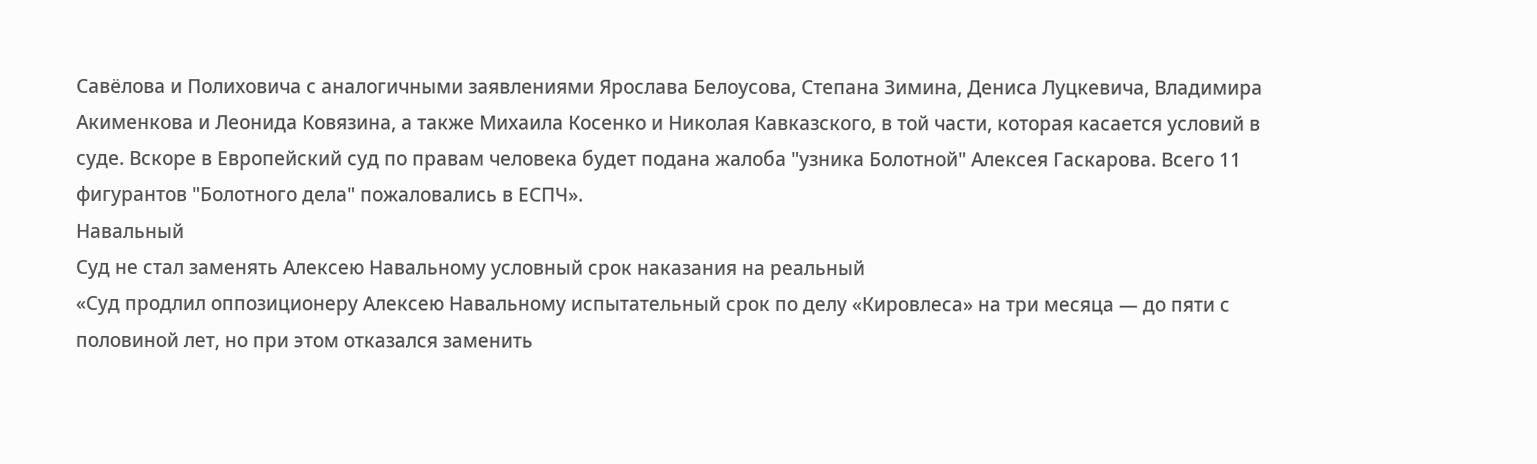Савёлова и Полиховича с аналогичными заявлениями Ярослава Белоусова, Степана Зимина, Дениса Луцкевича, Владимира Акименкова и Леонида Ковязина, а также Михаила Косенко и Николая Кавказского, в той части, которая касается условий в суде. Вскоре в Европейский суд по правам человека будет подана жалоба "узника Болотной" Алексея Гаскарова. Всего 11 фигурантов "Болотного дела" пожаловались в ЕСПЧ».
Навальный
Суд не стал заменять Алексею Навальному условный срок наказания на реальный
«Суд продлил оппозиционеру Алексею Навальному испытательный срок по делу «Кировлеса» на три месяца — до пяти с половиной лет, но при этом отказался заменить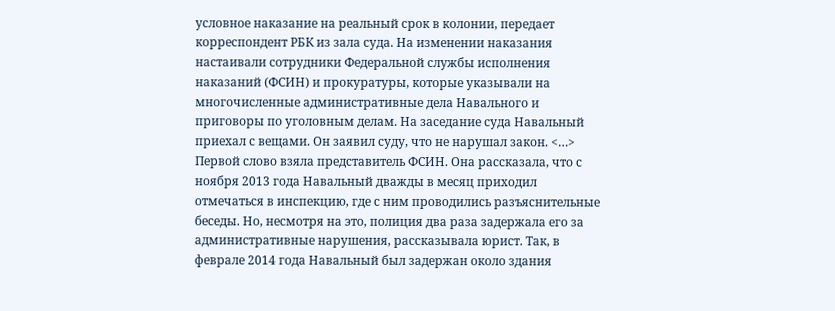условное наказание на реальный срок в колонии, передает корреспондент РБК из зала суда. На изменении наказания настаивали сотрудники Федеральной службы исполнения наказаний (ФСИН) и прокуратуры, которые указывали на многочисленные административные дела Навального и приговоры по уголовным делам. На заседание суда Навальный приехал с вещами. Он заявил суду, что не нарушал закон. <…>
Первой слово взяла представитель ФСИН. Она рассказала, что с ноября 2013 года Навальный дважды в месяц приходил отмечаться в инспекцию, где с ним проводились разъяснительные беседы. Но, несмотря на это, полиция два раза задержала его за административные нарушения, рассказывала юрист. Так, в феврале 2014 года Навальный был задержан около здания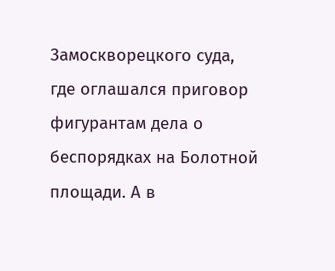Замоскворецкого суда, где оглашался приговор фигурантам дела о беспорядках на Болотной площади. А в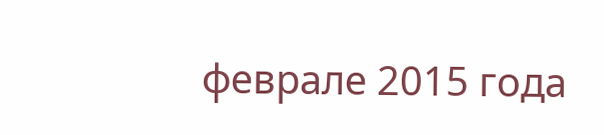феврале 2015 года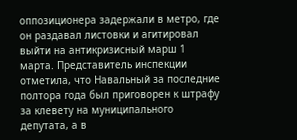оппозиционера задержали в метро, где он раздавал листовки и агитировал выйти на антикризисный марш 1 марта. Представитель инспекции отметила, что Навальный за последние полтора года был приговорен к штрафу за клевету на муниципального депутата, а в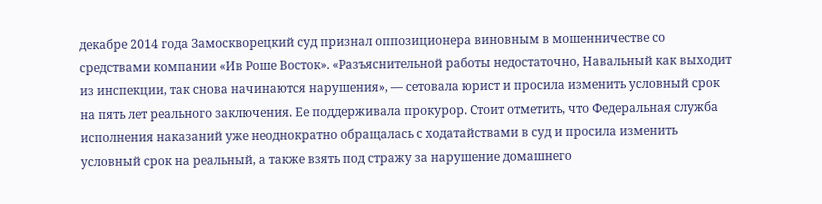декабре 2014 года Замоскворецкий суд признал оппозиционера виновным в мошенничестве со средствами компании «Ив Роше Восток». «Разъяснительной работы недостаточно, Навальный как выходит из инспекции, так снова начинаются нарушения», — сетовала юрист и просила изменить условный срок на пять лет реального заключения. Ее поддерживала прокурор. Стоит отметить, что Федеральная служба исполнения наказаний уже неоднократно обращалась с ходатайствами в суд и просила изменить условный срок на реальный, а также взять под стражу за нарушение домашнего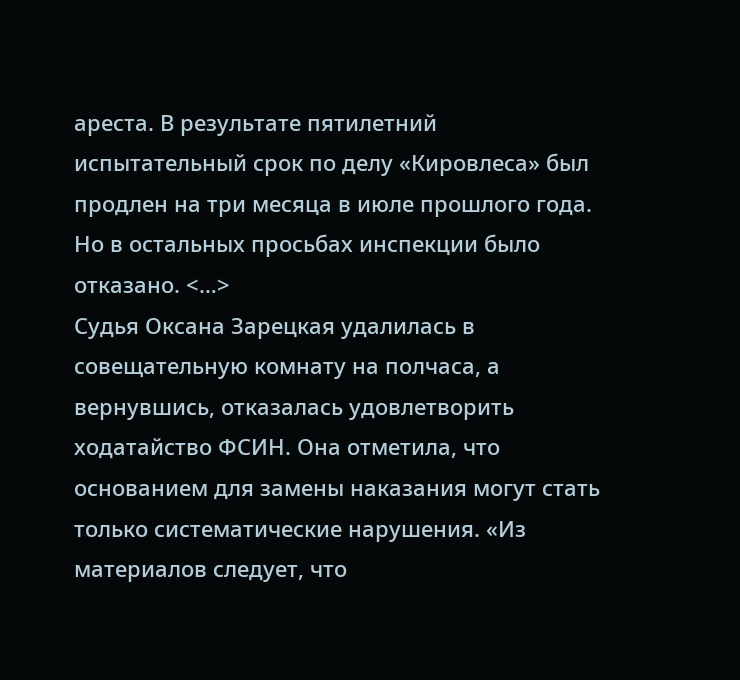ареста. В результате пятилетний испытательный срок по делу «Кировлеса» был продлен на три месяца в июле прошлого года. Но в остальных просьбах инспекции было отказано. <…>
Судья Оксана Зарецкая удалилась в совещательную комнату на полчаса, а вернувшись, отказалась удовлетворить ходатайство ФСИН. Она отметила, что основанием для замены наказания могут стать только систематические нарушения. «Из материалов следует, что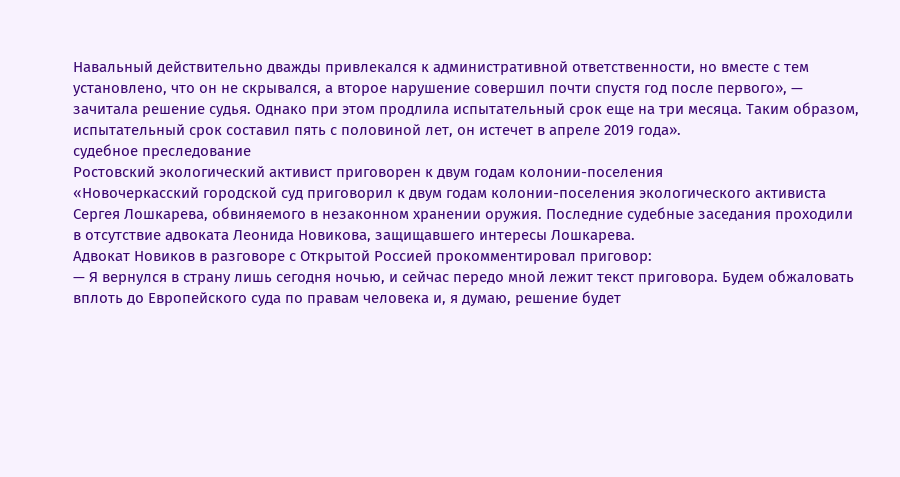Навальный действительно дважды привлекался к административной ответственности, но вместе с тем установлено, что он не скрывался, а второе нарушение совершил почти спустя год после первого», — зачитала решение судья. Однако при этом продлила испытательный срок еще на три месяца. Таким образом, испытательный срок составил пять с половиной лет, он истечет в апреле 2019 года».
судебное преследование
Ростовский экологический активист приговорен к двум годам колонии-поселения
«Новочеркасский городской суд приговорил к двум годам колонии-поселения экологического активиста Сергея Лошкарева, обвиняемого в незаконном хранении оружия. Последние судебные заседания проходили в отсутствие адвоката Леонида Новикова, защищавшего интересы Лошкарева.
Адвокат Новиков в разговоре с Открытой Россией прокомментировал приговор:
— Я вернулся в страну лишь сегодня ночью, и сейчас передо мной лежит текст приговора. Будем обжаловать вплоть до Европейского суда по правам человека и, я думаю, решение будет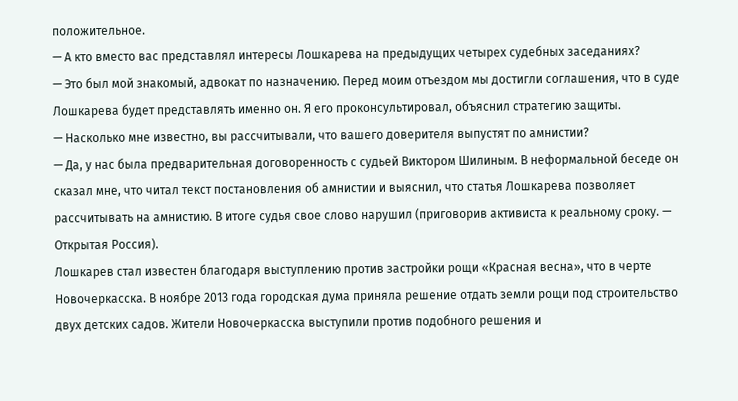положительное.
— А кто вместо вас представлял интересы Лошкарева на предыдущих четырех судебных заседаниях?
— Это был мой знакомый, адвокат по назначению. Перед моим отъездом мы достигли соглашения, что в суде Лошкарева будет представлять именно он. Я его проконсультировал, объяснил стратегию защиты.
— Насколько мне известно, вы рассчитывали, что вашего доверителя выпустят по амнистии?
— Да, у нас была предварительная договоренность с судьей Виктором Шилиным. В неформальной беседе он сказал мне, что читал текст постановления об амнистии и выяснил, что статья Лошкарева позволяет рассчитывать на амнистию. В итоге судья свое слово нарушил (приговорив активиста к реальному сроку. — Открытая Россия).
Лошкарев стал известен благодаря выступлению против застройки рощи «Красная весна», что в черте Новочеркасска. В ноябре 2013 года городская дума приняла решение отдать земли рощи под строительство двух детских садов. Жители Новочеркасска выступили против подобного решения и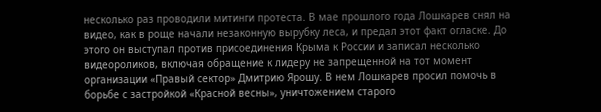несколько раз проводили митинги протеста. В мае прошлого года Лошкарев снял на видео, как в роще начали незаконную вырубку леса, и предал этот факт огласке. До этого он выступал против присоединения Крыма к России и записал несколько видеороликов, включая обращение к лидеру не запрещенной на тот момент организации «Правый сектор» Дмитрию Ярошу. В нем Лошкарев просил помочь в борьбе с застройкой «Красной весны», уничтожением старого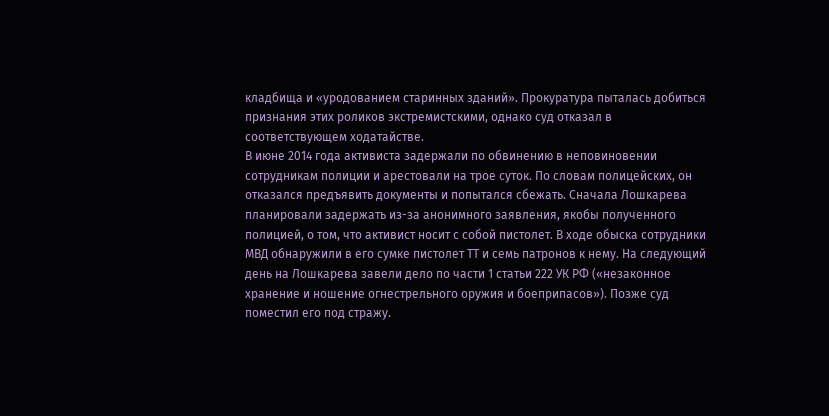кладбища и «уродованием старинных зданий». Прокуратура пыталась добиться признания этих роликов экстремистскими, однако суд отказал в соответствующем ходатайстве.
В июне 2014 года активиста задержали по обвинению в неповиновении сотрудникам полиции и арестовали на трое суток. По словам полицейских, он отказался предъявить документы и попытался сбежать. Сначала Лошкарева планировали задержать из-за анонимного заявления, якобы полученного полицией, о том, что активист носит с собой пистолет. В ходе обыска сотрудники МВД обнаружили в его сумке пистолет ТТ и семь патронов к нему. На следующий день на Лошкарева завели дело по части 1 статьи 222 УК РФ («незаконное хранение и ношение огнестрельного оружия и боеприпасов»). Позже суд поместил его под стражу.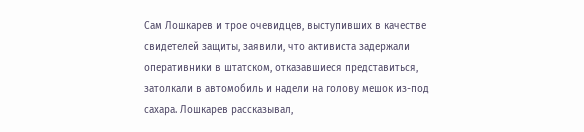Сам Лошкарев и трое очевидцев, выступивших в качестве свидетелей защиты, заявили, что активиста задержали оперативники в штатском, отказавшиеся представиться, затолкали в автомобиль и надели на голову мешок из-под сахара. Лошкарев рассказывал,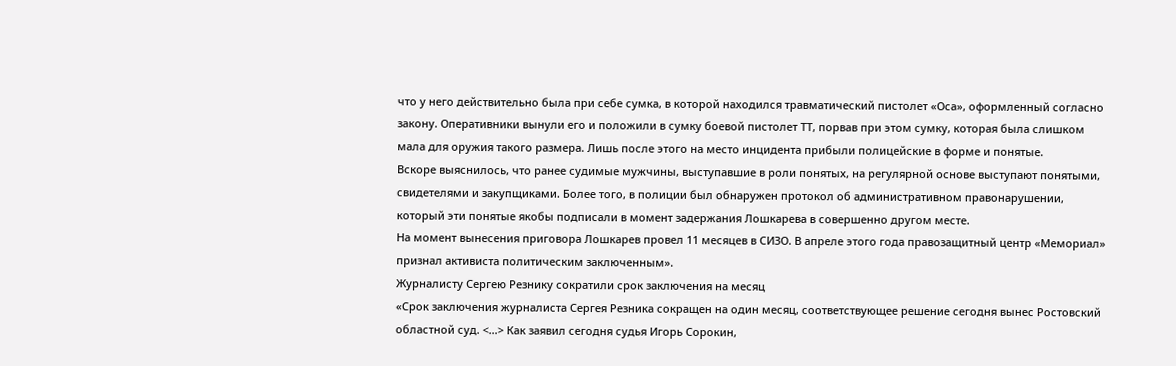что у него действительно была при себе сумка, в которой находился травматический пистолет «Оса», оформленный согласно закону. Оперативники вынули его и положили в сумку боевой пистолет ТТ, порвав при этом сумку, которая была слишком мала для оружия такого размера. Лишь после этого на место инцидента прибыли полицейские в форме и понятые.
Вскоре выяснилось, что ранее судимые мужчины, выступавшие в роли понятых, на регулярной основе выступают понятыми, свидетелями и закупщиками. Более того, в полиции был обнаружен протокол об административном правонарушении, который эти понятые якобы подписали в момент задержания Лошкарева в совершенно другом месте.
На момент вынесения приговора Лошкарев провел 11 месяцев в СИЗО. В апреле этого года правозащитный центр «Мемориал» признал активиста политическим заключенным».
Журналисту Сергею Резнику сократили срок заключения на месяц
«Срок заключения журналиста Сергея Резника сокращен на один месяц, соответствующее решение сегодня вынес Ростовский областной суд. <…> Как заявил сегодня судья Игорь Сорокин,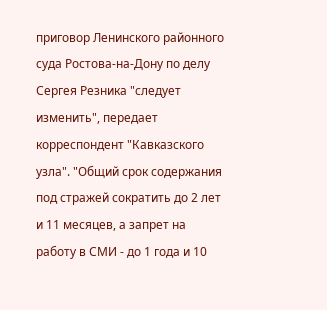приговор Ленинского районного суда Ростова-на-Дону по делу Сергея Резника "следует изменить", передает корреспондент "Кавказского узла". "Общий срок содержания под стражей сократить до 2 лет и 11 месяцев, а запрет на работу в СМИ - до 1 года и 10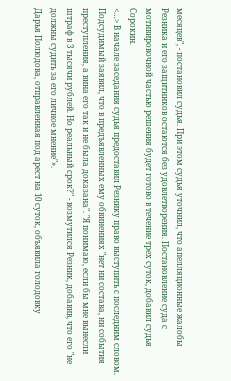месяцев", - постановил судья. При этом судья уточнил, что апелляционные жалобы Резника и его защитников остаются без удовлетворения. Постановление суда с мотивировочной частью решения будет готово в течение трех суток, добавил судья Сорокин.
<…> В начале заседания судья предоставил Резнику право выступить с последним словом. Подсудимый заявил, что в предъявленных ему обвинениях "нет ни состава, ни события преступления, а вина его так и не была доказана". "Я понимаю, если бы мне вынесли штраф в 3 тысячи рублей. Но реальный срок?" - возмутился Резник, добавив, что его "не должны судить за его личное мнение"».
Дарья Полюдова, отправленная под арест на 10 суток, объявила голодовку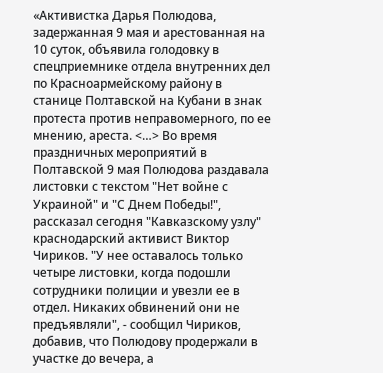«Активистка Дарья Полюдова, задержанная 9 мая и арестованная на 10 суток, объявила голодовку в спецприемнике отдела внутренних дел по Красноармейскому району в станице Полтавской на Кубани в знак протеста против неправомерного, по ее мнению, ареста. <…> Во время праздничных мероприятий в Полтавской 9 мая Полюдова раздавала листовки с текстом "Нет войне с Украиной" и "С Днем Победы!", рассказал сегодня "Кавказскому узлу" краснодарский активист Виктор Чириков. "У нее оставалось только четыре листовки, когда подошли сотрудники полиции и увезли ее в отдел. Никаких обвинений они не предъявляли", - сообщил Чириков, добавив, что Полюдову продержали в участке до вечера, а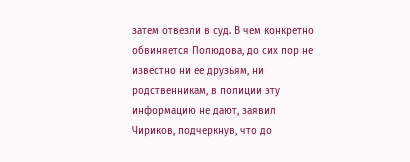затем отвезли в суд. В чем конкретно обвиняется Полюдова, до сих пор не известно ни ее друзьям, ни родственникам, в полиции эту информацию не дают, заявил Чириков, подчеркнув, что до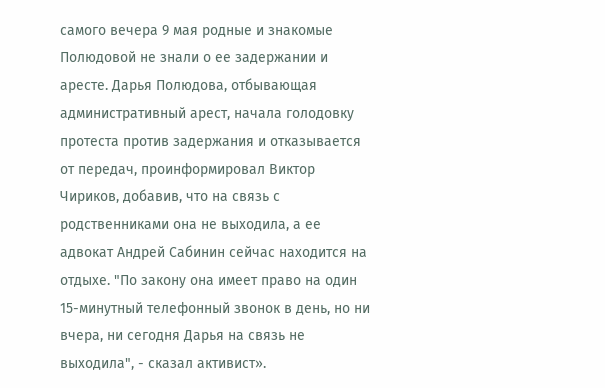самого вечера 9 мая родные и знакомые Полюдовой не знали о ее задержании и аресте. Дарья Полюдова, отбывающая административный арест, начала голодовку протеста против задержания и отказывается от передач, проинформировал Виктор Чириков, добавив, что на связь с родственниками она не выходила, а ее адвокат Андрей Сабинин сейчас находится на отдыхе. "По закону она имеет право на один 15-минутный телефонный звонок в день, но ни вчера, ни сегодня Дарья на связь не выходила", - сказал активист».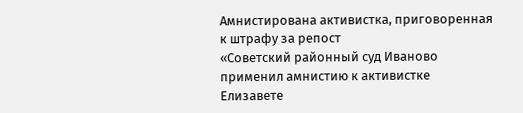Амнистирована активистка, приговоренная к штрафу за репост
«Советский районный суд Иваново применил амнистию к активистке Елизавете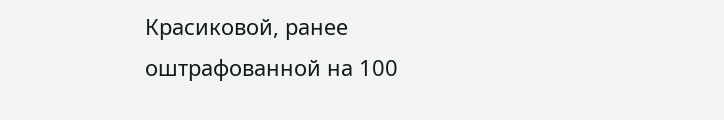Красиковой, ранее оштрафованной на 100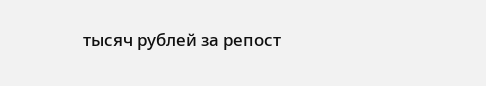тысяч рублей за репост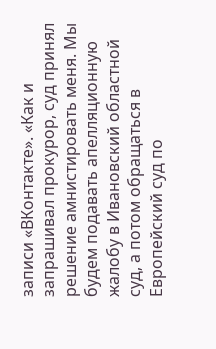записи «ВКонтакте». «Как и запрашивал прокурор, суд принял решение амнистировать меня. Мы будем подавать апелляционную жалобу в Ивановский областной суд, а потом обращаться в Европейский суд по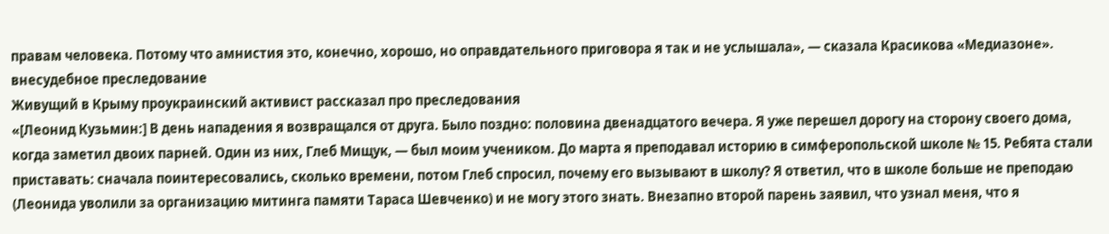правам человека. Потому что амнистия это, конечно, хорошо, но оправдательного приговора я так и не услышала», — сказала Красикова «Медиазоне».
внесудебное преследование
Живущий в Крыму проукраинский активист рассказал про преследования
«[Леонид Кузьмин:] В день нападения я возвращался от друга. Было поздно: половина двенадцатого вечера. Я уже перешел дорогу на сторону своего дома, когда заметил двоих парней. Один из них, Глеб Мищук, — был моим учеником. До марта я преподавал историю в симферопольской школе № 15. Ребята стали приставать: сначала поинтересовались, сколько времени, потом Глеб спросил, почему его вызывают в школу? Я ответил, что в школе больше не преподаю (Леонида уволили за организацию митинга памяти Тараса Шевченко) и не могу этого знать. Внезапно второй парень заявил, что узнал меня, что я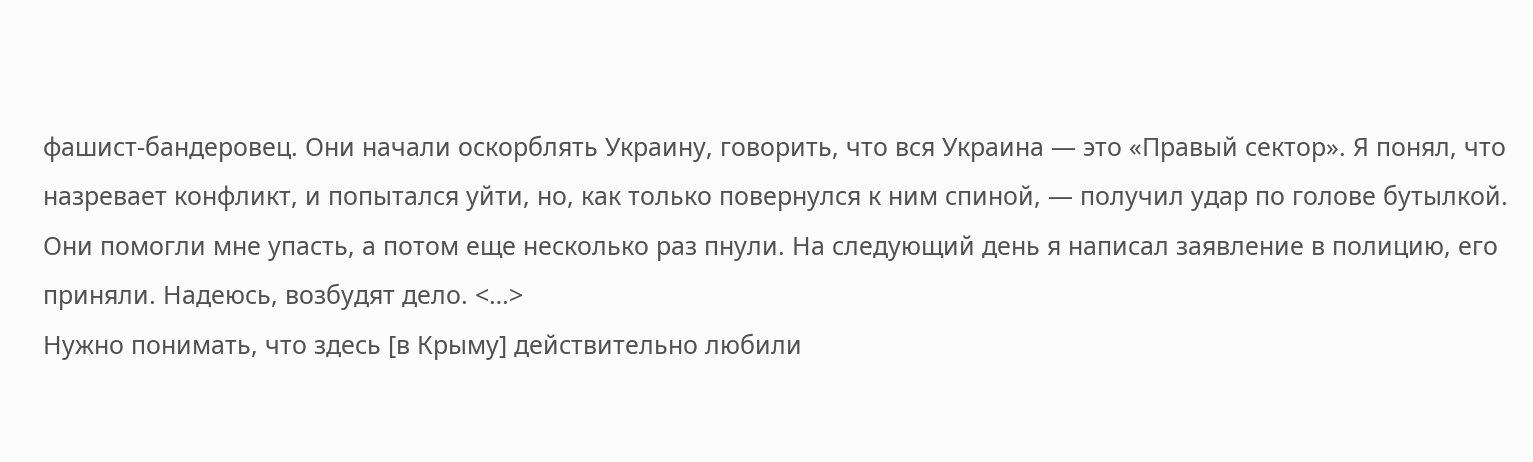фашист-бандеровец. Они начали оскорблять Украину, говорить, что вся Украина — это «Правый сектор». Я понял, что назревает конфликт, и попытался уйти, но, как только повернулся к ним спиной, — получил удар по голове бутылкой. Они помогли мне упасть, а потом еще несколько раз пнули. На следующий день я написал заявление в полицию, его приняли. Надеюсь, возбудят дело. <…>
Нужно понимать, что здесь [в Крыму] действительно любили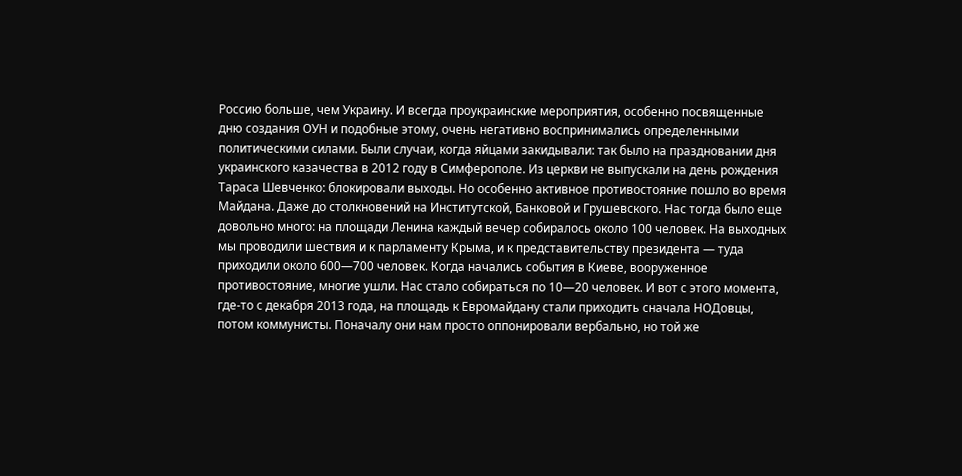Россию больше, чем Украину. И всегда проукраинские мероприятия, особенно посвященные дню создания ОУН и подобные этому, очень негативно воспринимались определенными политическими силами. Были случаи, когда яйцами закидывали: так было на праздновании дня украинского казачества в 2012 году в Симферополе. Из церкви не выпускали на день рождения Тараса Шевченко: блокировали выходы. Но особенно активное противостояние пошло во время Майдана. Даже до столкновений на Институтской, Банковой и Грушевского. Нас тогда было еще довольно много: на площади Ленина каждый вечер собиралось около 100 человек. На выходных мы проводили шествия и к парламенту Крыма, и к представительству президента — туда приходили около 600—700 человек. Когда начались события в Киеве, вооруженное противостояние, многие ушли. Нас стало собираться по 10—20 человек. И вот с этого момента, где-то с декабря 2013 года, на площадь к Евромайдану стали приходить сначала НОДовцы, потом коммунисты. Поначалу они нам просто оппонировали вербально, но той же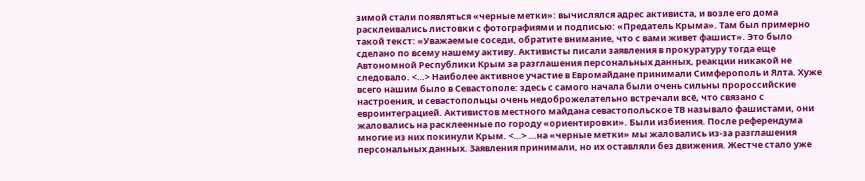зимой стали появляться «черные метки»: вычислялся адрес активиста, и возле его дома расклеивались листовки с фотографиями и подписью: «Предатель Крыма». Там был примерно такой текст: «Уважаемые соседи, обратите внимание, что с вами живет фашист». Это было сделано по всему нашему активу. Активисты писали заявления в прокуратуру тогда еще Автономной Республики Крым за разглашения персональных данных, реакции никакой не следовало. <…> Наиболее активное участие в Евромайдане принимали Симферополь и Ялта. Хуже всего нашим было в Севастополе: здесь с самого начала были очень сильны пророссийские настроения, и севастопольцы очень недоброжелательно встречали всё, что связано с евроинтеграцией. Активистов местного майдана севастопольское ТВ называло фашистами, они жаловались на расклеенные по городу «ориентировки». Были избиения. После референдума многие из них покинули Крым. <…> …на «черные метки» мы жаловались из-за разглашения персональных данных. Заявления принимали, но их оставляли без движения. Жестче стало уже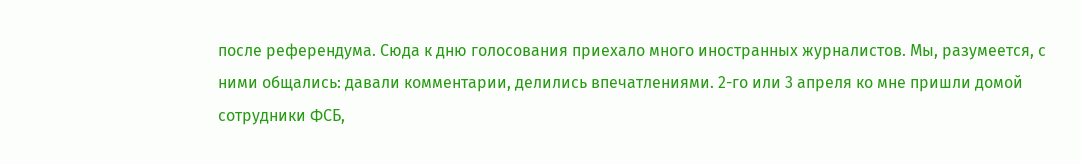после референдума. Сюда к дню голосования приехало много иностранных журналистов. Мы, разумеется, с ними общались: давали комментарии, делились впечатлениями. 2-го или 3 апреля ко мне пришли домой сотрудники ФСБ,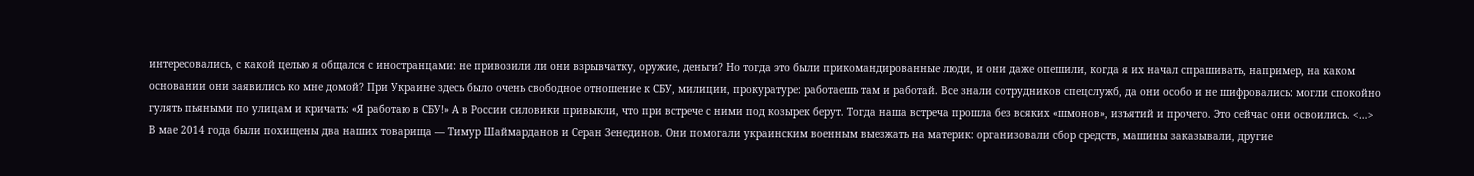интересовались, с какой целью я общался с иностранцами: не привозили ли они взрывчатку, оружие, деньги? Но тогда это были прикомандированные люди, и они даже опешили, когда я их начал спрашивать, например, на каком основании они заявились ко мне домой? При Украине здесь было очень свободное отношение к СБУ, милиции, прокуратуре: работаешь там и работай. Все знали сотрудников спецслужб, да они особо и не шифровались: могли спокойно гулять пьяными по улицам и кричать: «Я работаю в СБУ!» А в России силовики привыкли, что при встрече с ними под козырек берут. Тогда наша встреча прошла без всяких «шмонов», изъятий и прочего. Это сейчас они освоились. <…>
В мае 2014 года были похищены два наших товарища — Тимур Шаймарданов и Серан Зенединов. Они помогали украинским военным выезжать на материк: организовали сбор средств, машины заказывали, другие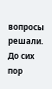вопросы решали. До сих пор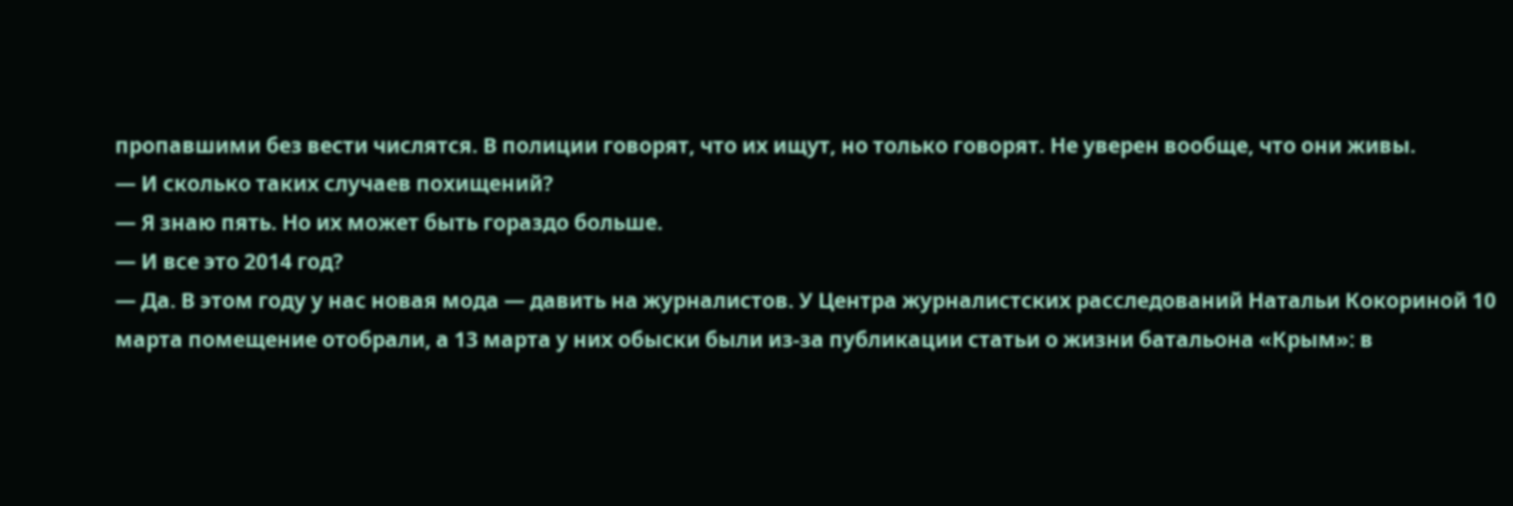пропавшими без вести числятся. В полиции говорят, что их ищут, но только говорят. Не уверен вообще, что они живы.
— И сколько таких случаев похищений?
— Я знаю пять. Но их может быть гораздо больше.
— И все это 2014 год?
— Да. В этом году у нас новая мода — давить на журналистов. У Центра журналистских расследований Натальи Кокориной 10 марта помещение отобрали, а 13 марта у них обыски были из-за публикации статьи о жизни батальона «Крым»: в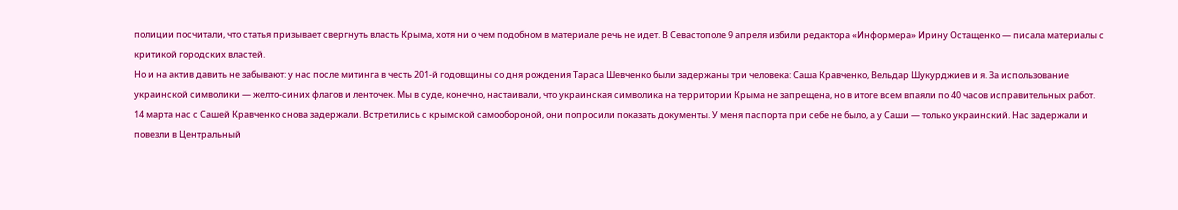полиции посчитали, что статья призывает свергнуть власть Крыма, хотя ни о чем подобном в материале речь не идет. В Севастополе 9 апреля избили редактора «Информера» Ирину Остащенко — писала материалы с критикой городских властей.
Но и на актив давить не забывают: у нас после митинга в честь 201-й годовщины со дня рождения Тараса Шевченко были задержаны три человека: Саша Кравченко, Вельдар Шукурджиев и я. За использование украинской символики — желто-синих флагов и ленточек. Мы в суде, конечно, настаивали, что украинская символика на территории Крыма не запрещена, но в итоге всем впаяли по 40 часов исправительных работ.
14 марта нас с Сашей Кравченко снова задержали. Встретились с крымской самообороной, они попросили показать документы. У меня паспорта при себе не было, а у Саши — только украинский. Нас задержали и повезли в Центральный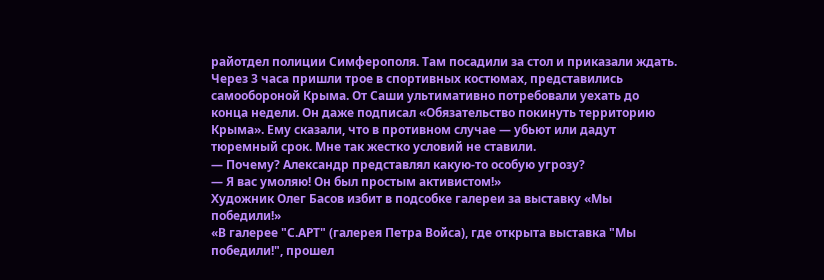райотдел полиции Симферополя. Там посадили за стол и приказали ждать. Через 3 часа пришли трое в спортивных костюмах, представились самообороной Крыма. От Саши ультимативно потребовали уехать до конца недели. Он даже подписал «Обязательство покинуть территорию Крыма». Ему сказали, что в противном случае — убьют или дадут тюремный срок. Мне так жестко условий не ставили.
— Почему? Александр представлял какую-то особую угрозу?
— Я вас умоляю! Он был простым активистом!»
Художник Олег Басов избит в подсобке галереи за выставку «Мы победили!»
«В галерее "С.АРТ" (галерея Петра Войса), где открыта выставка "Мы победили!", прошел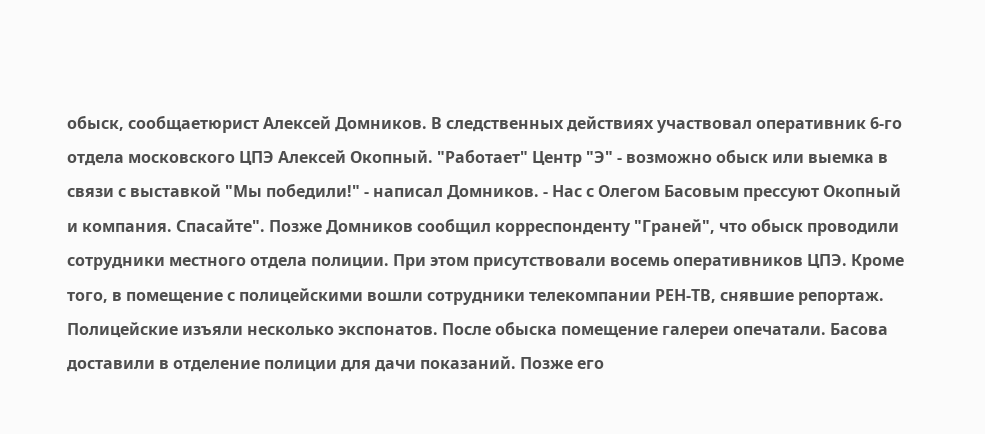обыск, сообщаетюрист Алексей Домников. В следственных действиях участвовал оперативник 6-го отдела московского ЦПЭ Алексей Окопный. "Работает" Центр "Э" - возможно обыск или выемка в связи с выставкой "Мы победили!" - написал Домников. - Нас с Олегом Басовым прессуют Окопный и компания. Спасайте". Позже Домников сообщил корреспонденту "Граней", что обыск проводили сотрудники местного отдела полиции. При этом присутствовали восемь оперативников ЦПЭ. Кроме того, в помещение с полицейскими вошли сотрудники телекомпании РЕН-ТВ, снявшие репортаж. Полицейские изъяли несколько экспонатов. После обыска помещение галереи опечатали. Басова доставили в отделение полиции для дачи показаний. Позже его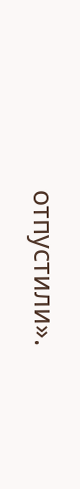отпустили».